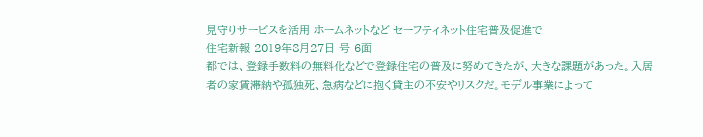見守りサービスを活用 ホームネットなど セーフティネット住宅普及促進で
住宅新報 2019年8月27日 号 6面
都では、登録手数料の無料化などで登録住宅の普及に努めてきたが、大きな課題があった。入居者の家賃滞納や孤独死、急病などに抱く貸主の不安やリスクだ。モデル事業によって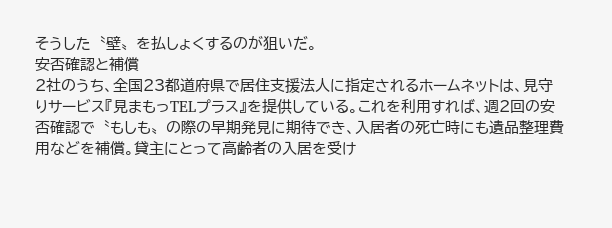そうした〝壁〟を払しょくするのが狙いだ。
安否確認と補償
2社のうち、全国23都道府県で居住支援法人に指定されるホームネットは、見守りサービス『見まもっTELプラス』を提供している。これを利用すれば、週2回の安否確認で〝もしも〟の際の早期発見に期待でき、入居者の死亡時にも遺品整理費用などを補償。貸主にとって高齢者の入居を受け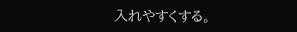入れやすくする。